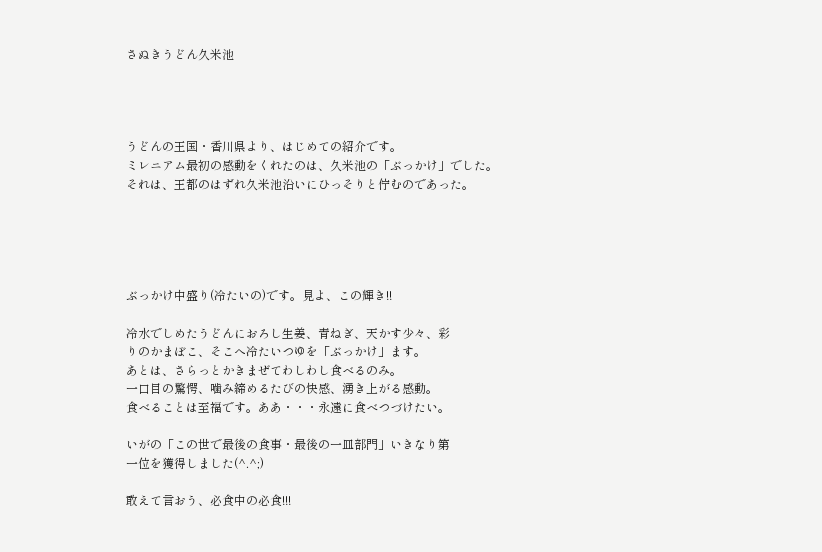さぬきうどん久米池




うどんの王国・香川県より、はじめての紹介です。
ミレニアム最初の感動をくれたのは、久米池の「ぶっかけ」でした。
それは、王都のはずれ久米池沿いにひっそりと佇むのであった。





ぶっかけ中盛り(冷たいの)です。見よ、この輝き!!

冷水でしめたうどんにおろし生姜、青ねぎ、天かす少々、彩
りのかまぼこ、そこへ冷たいつゆを「ぶっかけ」ます。
あとは、さらっとかきまぜてわしわし食べるのみ。
一口目の驚愕、噛み締めるたびの快感、湧き上がる感動。
食べることは至福です。ああ・・・永遠に食べつづけたい。

いがの「この世で最後の食事・最後の一皿部門」いきなり第
一位を獲得しました(^.^;)

敢えて言おう、必食中の必食!!!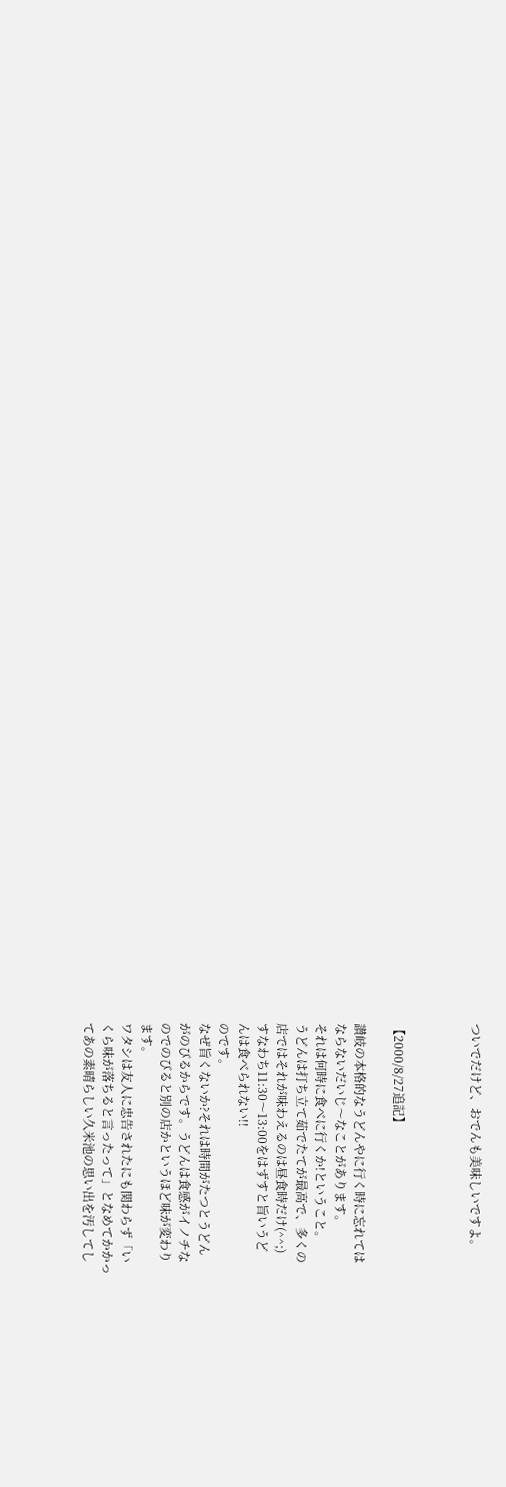ついでだけど、おでんも美味しいですよ。



【2000/8/27追記】

讃岐の本格的なうどんやに行く時に忘れては
ならないだいじ〜なことがあります。
それは何時に食べに行くか!ということ。
うどんは打ち立て茹でたてが最高で、多くの
店ではそれが味わえるのは昼食時だけ(^^;)
すなわち11:30〜13:00をはずすと旨いうど
んは食べられない!!
のです。
なぜ旨くないか?それは時間がたつとうどん
がのびるからです。うどんは食感がイノチな
のでのびると別の店かというほど味が変わり
ます。
ワタシは友人に忠告されたにも関わらず「い
くら味が落ちると言ったって」となめてかかっ
てあの素晴らしい久米池の思い出を汚してし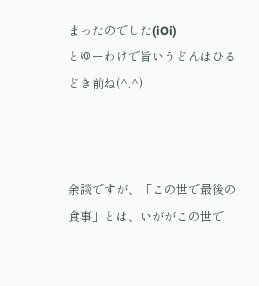まったのでした(iOi)
とゆーわけで旨いうどんはひるどき前ね(^.^)



余談ですが、「この世で最後の食事」とは、いががこの世で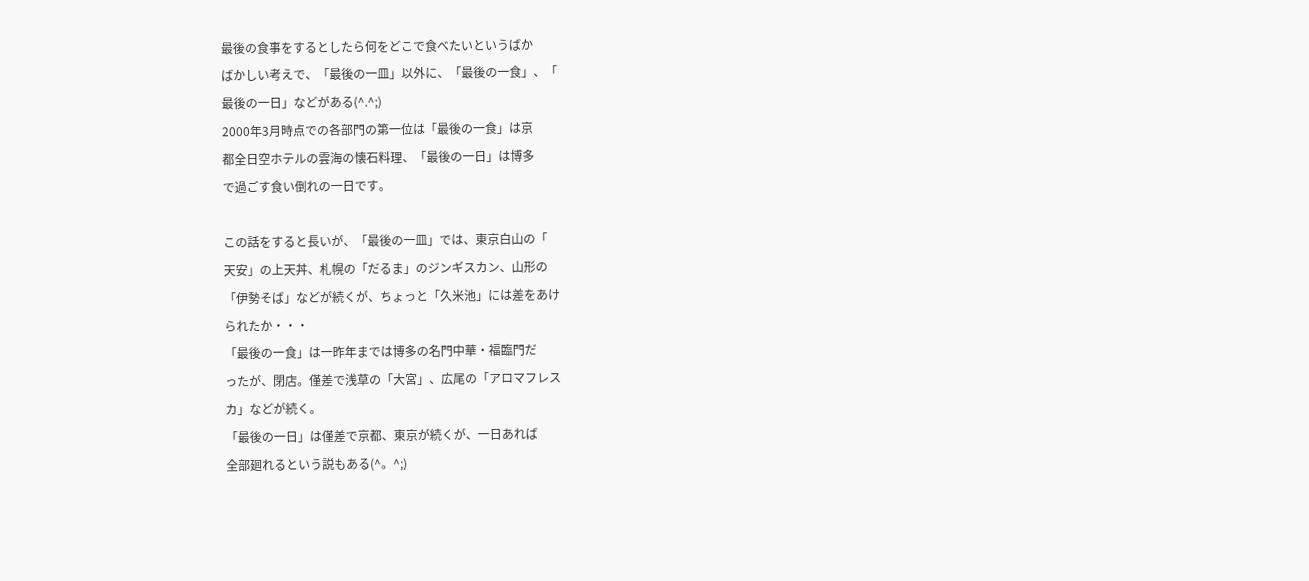最後の食事をするとしたら何をどこで食べたいというばか
ばかしい考えで、「最後の一皿」以外に、「最後の一食」、「
最後の一日」などがある(^.^;)
2000年3月時点での各部門の第一位は「最後の一食」は京
都全日空ホテルの雲海の懐石料理、「最後の一日」は博多
で過ごす食い倒れの一日です。

この話をすると長いが、「最後の一皿」では、東京白山の「
天安」の上天丼、札幌の「だるま」のジンギスカン、山形の
「伊勢そば」などが続くが、ちょっと「久米池」には差をあけ
られたか・・・
「最後の一食」は一昨年までは博多の名門中華・福臨門だ
ったが、閉店。僅差で浅草の「大宮」、広尾の「アロマフレス
カ」などが続く。
「最後の一日」は僅差で京都、東京が続くが、一日あれば
全部廻れるという説もある(^。^;)